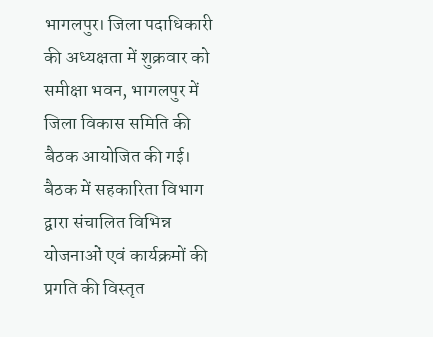भागलपुर। जिला पदाधिकारी की अध्यक्षता में शुक्रवार को समीक्षा भवन, भागलपुर में जिला विकास समिति की बैठक आयोजित की गई। बैठक में सहकारिता विभाग द्वारा संचालित विभिन्न योजनाओं एवं कार्यक्रमों की प्रगति की विस्तृत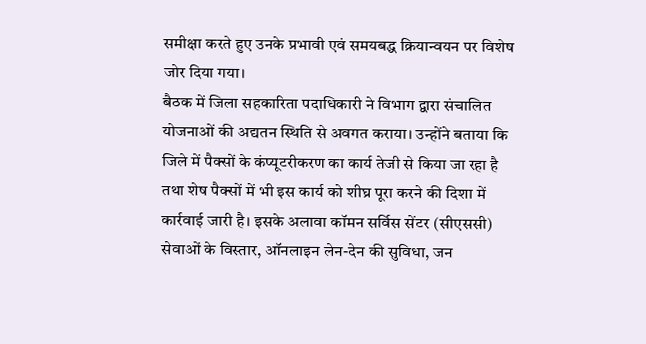समीक्षा करते हुए उनके प्रभावी एवं समयबद्ध क्रियान्वयन पर विशेष जोर दिया गया।
बैठक में जिला सहकारिता पदाधिकारी ने विभाग द्वारा संचालित योजनाओं की अद्यतन स्थिति से अवगत कराया। उन्होंने बताया कि जिले में पैक्सों के कंप्यूटरीकरण का कार्य तेजी से किया जा रहा है तथा शेष पैक्सों में भी इस कार्य को शीघ्र पूरा करने की दिशा में कार्रवाई जारी है। इसके अलावा कॉमन सर्विस सेंटर (सीएससी) सेवाओं के विस्तार, ऑनलाइन लेन-देन की सुविधा, जन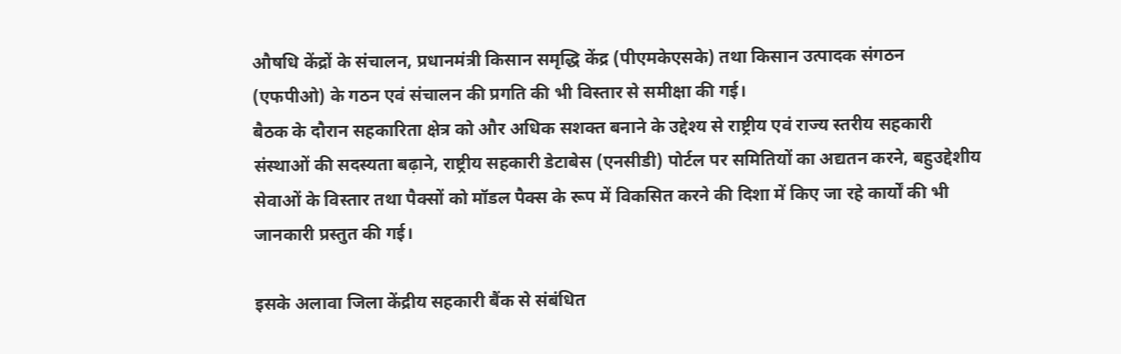औषधि केंद्रों के संचालन, प्रधानमंत्री किसान समृद्धि केंद्र (पीएमकेएसके) तथा किसान उत्पादक संगठन (एफपीओ) के गठन एवं संचालन की प्रगति की भी विस्तार से समीक्षा की गई।
बैठक के दौरान सहकारिता क्षेत्र को और अधिक सशक्त बनाने के उद्देश्य से राष्ट्रीय एवं राज्य स्तरीय सहकारी संस्थाओं की सदस्यता बढ़ाने, राष्ट्रीय सहकारी डेटाबेस (एनसीडी) पोर्टल पर समितियों का अद्यतन करने, बहुउद्देशीय सेवाओं के विस्तार तथा पैक्सों को मॉडल पैक्स के रूप में विकसित करने की दिशा में किए जा रहे कार्यों की भी जानकारी प्रस्तुत की गई।

इसके अलावा जिला केंद्रीय सहकारी बैंक से संबंधित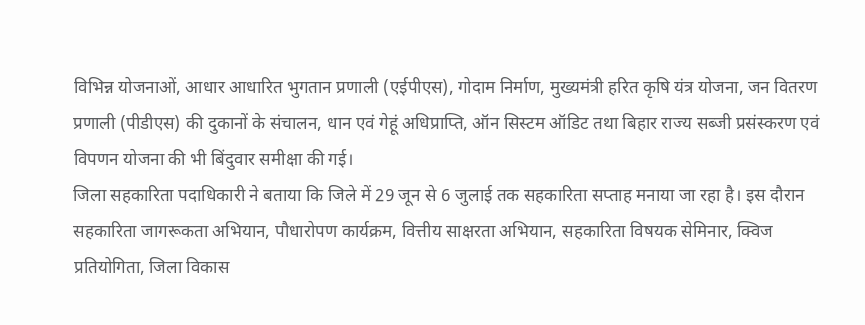विभिन्न योजनाओं, आधार आधारित भुगतान प्रणाली (एईपीएस), गोदाम निर्माण, मुख्यमंत्री हरित कृषि यंत्र योजना, जन वितरण प्रणाली (पीडीएस) की दुकानों के संचालन, धान एवं गेहूं अधिप्राप्ति, ऑन सिस्टम ऑडिट तथा बिहार राज्य सब्जी प्रसंस्करण एवं विपणन योजना की भी बिंदुवार समीक्षा की गई।
जिला सहकारिता पदाधिकारी ने बताया कि जिले में 29 जून से 6 जुलाई तक सहकारिता सप्ताह मनाया जा रहा है। इस दौरान सहकारिता जागरूकता अभियान, पौधारोपण कार्यक्रम, वित्तीय साक्षरता अभियान, सहकारिता विषयक सेमिनार, क्विज प्रतियोगिता, जिला विकास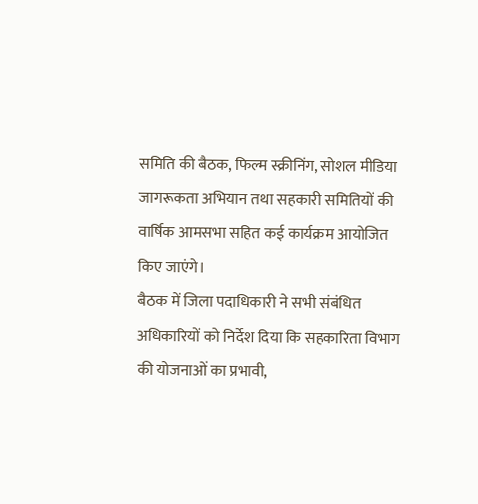समिति की बैठक, फिल्म स्क्रीनिंग, सोशल मीडिया जागरूकता अभियान तथा सहकारी समितियों की वार्षिक आमसभा सहित कई कार्यक्रम आयोजित किए जाएंगे।
बैठक में जिला पदाधिकारी ने सभी संबंधित अधिकारियों को निर्देश दिया कि सहकारिता विभाग की योजनाओं का प्रभावी,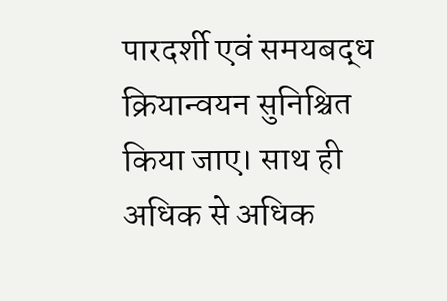पारदर्शी एवं समयबद्ध क्रियान्वयन सुनिश्चित किया जाए। साथ ही अधिक से अधिक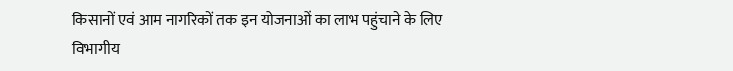किसानों एवं आम नागरिकों तक इन योजनाओं का लाभ पहुंचाने के लिए विभागीय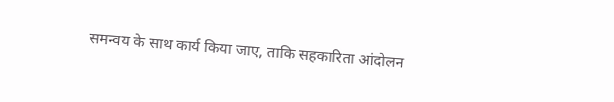समन्वय के साथ कार्य किया जाए, ताकि सहकारिता आंदोलन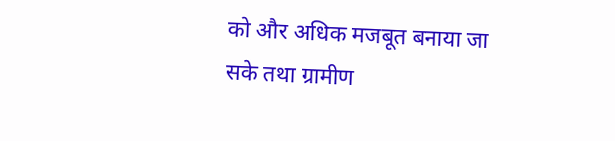को और अधिक मजबूत बनाया जा सके तथा ग्रामीण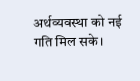अर्थव्यवस्था को नई गति मिल सके।